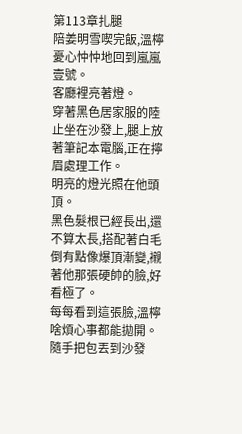第113章扎腿
陪姜明雪喫完飯,溫檸憂心忡忡地回到嵐嵐壹號。
客廳裡亮著燈。
穿著黑色居家服的陸止坐在沙發上,腿上放著筆記本電腦,正在擰眉處理工作。
明亮的燈光照在他頭頂。
黑色髮根已經長出,還不算太長,搭配著白毛倒有點像爆頂漸變,襯著他那張硬帥的臉,好看極了。
每每看到這張臉,溫檸啥煩心事都能拋開。
隨手把包丟到沙發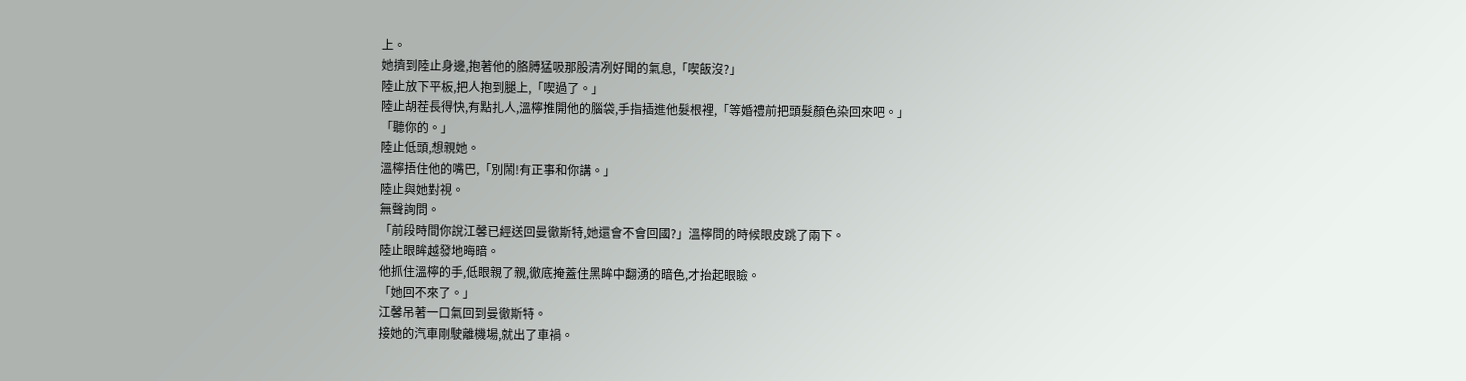上。
她擠到陸止身邊,抱著他的胳膊猛吸那股清冽好聞的氣息,「喫飯沒?」
陸止放下平板,把人抱到腿上,「喫過了。」
陸止胡茬長得快,有點扎人,溫檸推開他的腦袋,手指插進他髮根裡,「等婚禮前把頭髮顏色染回來吧。」
「聽你的。」
陸止低頭,想親她。
溫檸捂住他的嘴巴,「別鬧!有正事和你講。」
陸止與她對視。
無聲詢問。
「前段時間你說江馨已經送回曼徹斯特,她還會不會回國?」溫檸問的時候眼皮跳了兩下。
陸止眼眸越發地晦暗。
他抓住溫檸的手,低眼親了親,徹底掩蓋住黑眸中翻湧的暗色,才抬起眼瞼。
「她回不來了。」
江馨吊著一口氣回到曼徹斯特。
接她的汽車剛駛離機場,就出了車禍。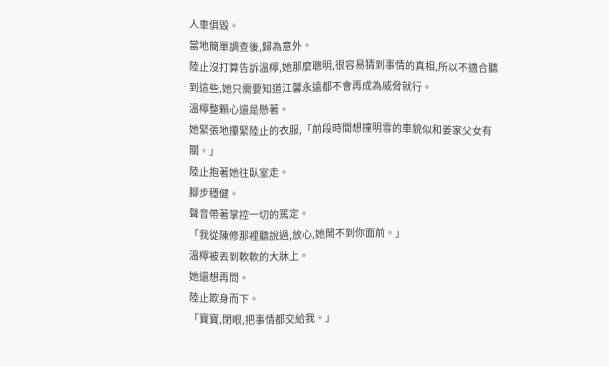人車俱毀。
當地簡單調查後,歸為意外。
陸止沒打算告訴溫檸,她那麼聰明,很容易猜到事情的真相,所以不適合聽到這些,她只需要知道江馨永遠都不會再成為威脅就行。
溫檸整顆心還是懸著。
她緊張地攥緊陸止的衣服,「前段時間想撞明雪的車貌似和姜家父女有關。」
陸止抱著她往臥室走。
腳步穩健。
聲音帶著掌控一切的篤定。
「我從陳修那裡聽說過,放心,她鬧不到你面前。」
溫檸被丟到軟軟的大牀上。
她還想再問。
陸止欺身而下。
「寶寶,閉眼,把事情都交給我。」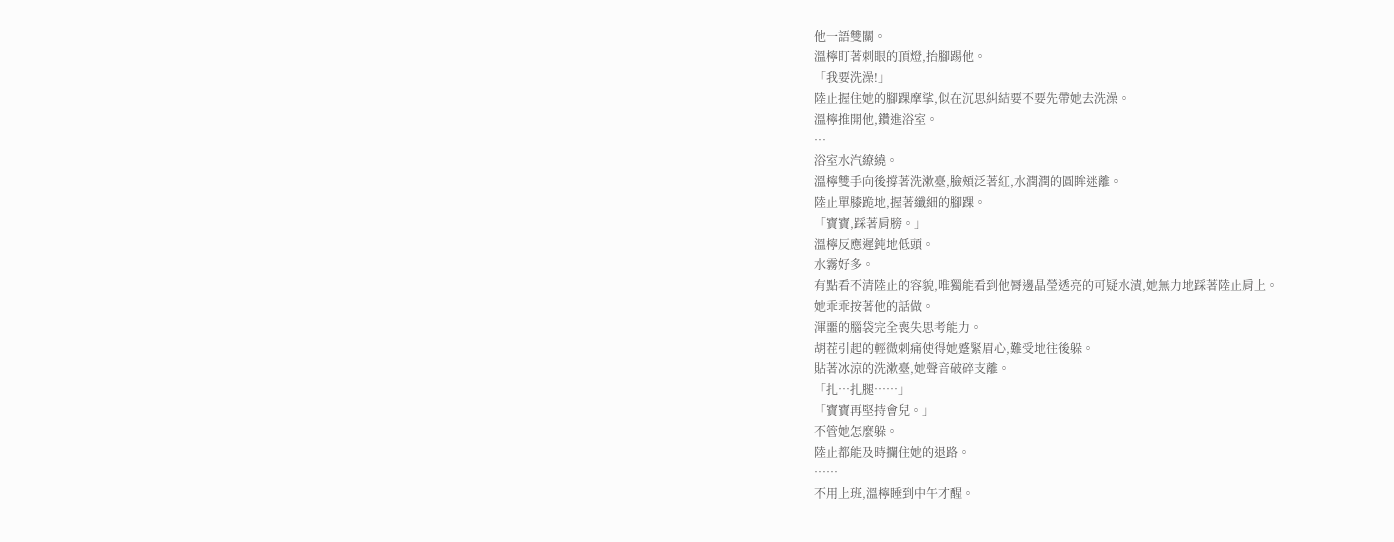他一語雙關。
溫檸盯著刺眼的頂燈,抬腳踢他。
「我要洗澡!」
陸止握住她的腳踝摩挲,似在沉思糾結要不要先帶她去洗澡。
溫檸推開他,鑽進浴室。
…
浴室水汽繚繞。
溫檸雙手向後撐著洗漱臺,臉頰泛著紅,水潤潤的圓眸迷離。
陸止單膝跪地,握著纖細的腳踝。
「寶寶,踩著肩膀。」
溫檸反應遲鈍地低頭。
水霧好多。
有點看不清陸止的容貌,唯獨能看到他脣邊晶瑩透亮的可疑水漬,她無力地踩著陸止肩上。
她乖乖按著他的話做。
渾噩的腦袋完全喪失思考能力。
胡茬引起的輕微刺痛使得她蹙緊眉心,難受地往後躲。
貼著冰涼的洗漱臺,她聲音破碎支離。
「扎…扎腿……」
「寶寶再堅持會兒。」
不管她怎麼躲。
陸止都能及時攔住她的退路。
……
不用上班,溫檸睡到中午才醒。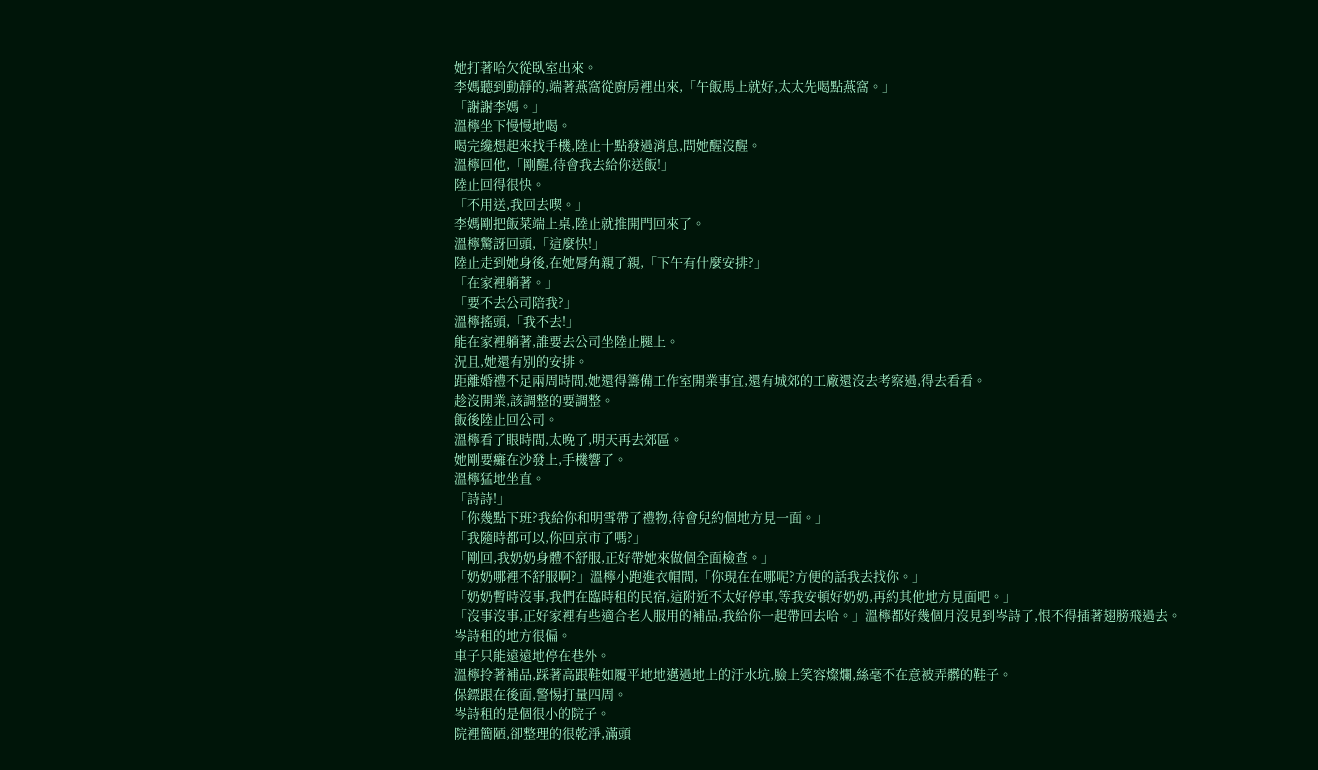她打著哈欠從臥室出來。
李媽聽到動靜的,端著燕窩從廚房裡出來,「午飯馬上就好,太太先喝點燕窩。」
「謝謝李媽。」
溫檸坐下慢慢地喝。
喝完纔想起來找手機,陸止十點發過消息,問她醒沒醒。
溫檸回他,「剛醒,待會我去給你送飯!」
陸止回得很快。
「不用送,我回去喫。」
李媽剛把飯菜端上桌,陸止就推開門回來了。
溫檸驚訝回頭,「這麼快!」
陸止走到她身後,在她脣角親了親,「下午有什麼安排?」
「在家裡躺著。」
「要不去公司陪我?」
溫檸搖頭,「我不去!」
能在家裡躺著,誰要去公司坐陸止腿上。
況且,她還有別的安排。
距離婚禮不足兩周時間,她還得籌備工作室開業事宜,還有城郊的工廠還沒去考察過,得去看看。
趁沒開業,該調整的要調整。
飯後陸止回公司。
溫檸看了眼時間,太晚了,明天再去郊區。
她剛要癱在沙發上,手機響了。
溫檸猛地坐直。
「詩詩!」
「你幾點下班?我給你和明雪帶了禮物,待會兒約個地方見一面。」
「我隨時都可以,你回京市了嗎?」
「剛回,我奶奶身體不舒服,正好帶她來做個全面檢查。」
「奶奶哪裡不舒服啊?」溫檸小跑進衣帽間,「你現在在哪呢?方便的話我去找你。」
「奶奶暫時沒事,我們在臨時租的民宿,這附近不太好停車,等我安頓好奶奶,再約其他地方見面吧。」
「沒事沒事,正好家裡有些適合老人服用的補品,我給你一起帶回去哈。」溫檸都好幾個月沒見到岑詩了,恨不得插著翅膀飛過去。
岑詩租的地方很偏。
車子只能遠遠地停在巷外。
溫檸拎著補品,踩著高跟鞋如履平地地邁過地上的汙水坑,臉上笑容燦爛,絲毫不在意被弄髒的鞋子。
保鏢跟在後面,警惕打量四周。
岑詩租的是個很小的院子。
院裡簡陋,卻整理的很乾淨,滿頭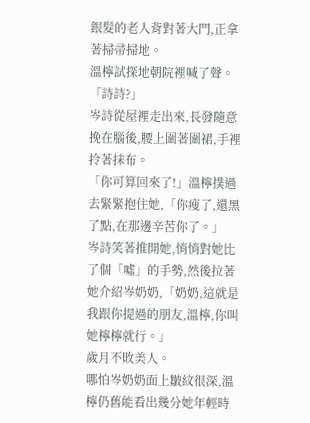銀髮的老人背對著大門,正拿著掃帚掃地。
溫檸試探地朝院裡喊了聲。
「詩詩?」
岑詩從屋裡走出來,長發隨意挽在腦後,腰上圍著圍裙,手裡拎著抹布。
「你可算回來了!」溫檸撲過去緊緊抱住她,「你瘦了,還黑了點,在那邊辛苦你了。」
岑詩笑著推開她,悄悄對她比了個「噓」的手勢,然後拉著她介紹岑奶奶,「奶奶,這就是我跟你提過的朋友,溫檸,你叫她檸檸就行。」
歲月不敗美人。
哪怕岑奶奶面上皺紋很深,溫檸仍舊能看出幾分她年輕時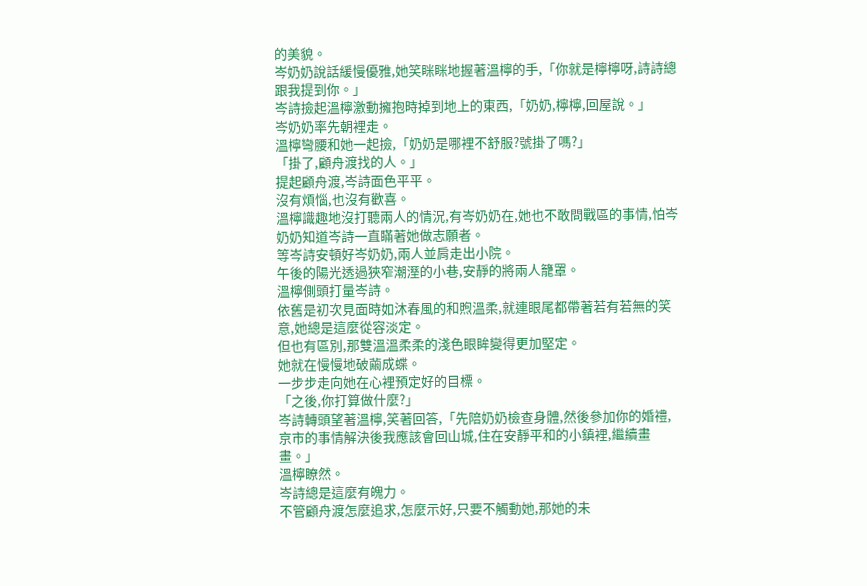的美貌。
岑奶奶說話緩慢優雅,她笑眯眯地握著溫檸的手,「你就是檸檸呀,詩詩總跟我提到你。」
岑詩撿起溫檸激動擁抱時掉到地上的東西,「奶奶,檸檸,回屋說。」
岑奶奶率先朝裡走。
溫檸彎腰和她一起撿,「奶奶是哪裡不舒服?號掛了嗎?」
「掛了,顧舟渡找的人。」
提起顧舟渡,岑詩面色平平。
沒有煩惱,也沒有歡喜。
溫檸識趣地沒打聽兩人的情況,有岑奶奶在,她也不敢問戰區的事情,怕岑奶奶知道岑詩一直瞞著她做志願者。
等岑詩安頓好岑奶奶,兩人並肩走出小院。
午後的陽光透過狹窄潮溼的小巷,安靜的將兩人籠罩。
溫檸側頭打量岑詩。
依舊是初次見面時如沐春風的和煦溫柔,就連眼尾都帶著若有若無的笑意,她總是這麼從容淡定。
但也有區別,那雙溫溫柔柔的淺色眼眸變得更加堅定。
她就在慢慢地破繭成蝶。
一步步走向她在心裡預定好的目標。
「之後,你打算做什麼?」
岑詩轉頭望著溫檸,笑著回答,「先陪奶奶檢查身體,然後參加你的婚禮,京市的事情解決後我應該會回山城,住在安靜平和的小鎮裡,繼續畫畫。」
溫檸瞭然。
岑詩總是這麼有魄力。
不管顧舟渡怎麼追求,怎麼示好,只要不觸動她,那她的未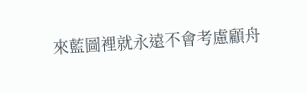來藍圖裡就永遠不會考慮顧舟